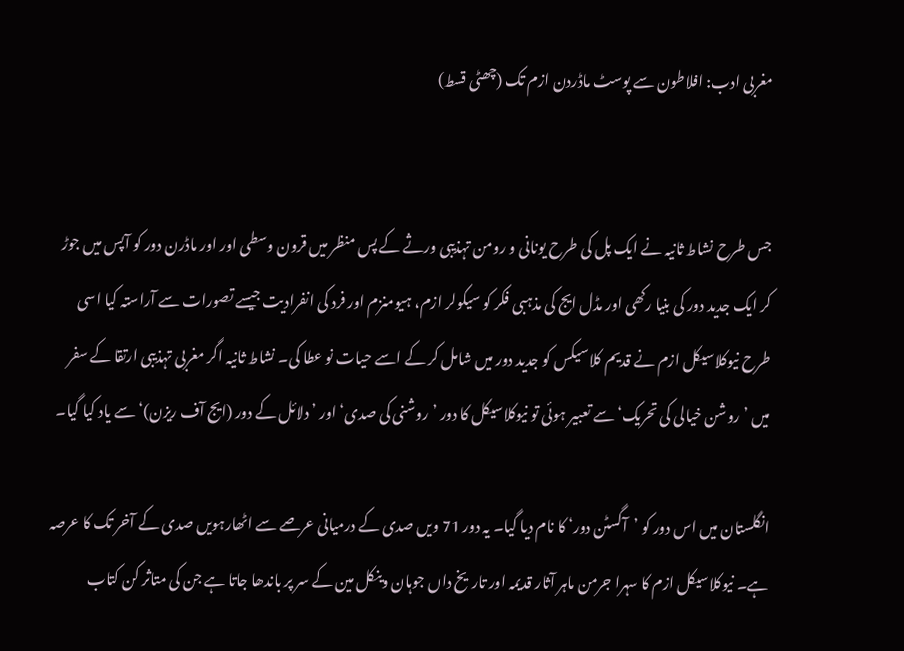مغربی ادب: افلاطون سے پوسٹ ماڈردن ازم تک (چھٹی قسط)


جس طرح نشاط ثانیہ نے ایک پل کی طرح یونانی و رومن تہذیبی ورثے کے پس منظر میں قرون وسطی اور اور ماڈرن دور کو آپس میں جوڑ کر ایک جدید دور کی بنیا رکھی اور مڈل ایج کی مذہبی فکر کو سیکولر ازم، ہیومنزم اور فرد کی انفرادیت جیسے تصورات سے آراستہ کیا اسی طرح نیوکلاسیکل ازم نے قدیم کلاسیکس کو جدید دور میں شامل کر کے اسے حیات نو عطا کی۔ نشاط ثانیہ اگر مغربی تہذیبی ارتقا کے سفر میں ’روشن خیالی کی تحریک‘ سے تعبیر ہوئی تو نیوکلاسیکل کا دور ’روشنی کی صدی‘ اور ’دلائل کے دور (ایج آف ریزن)‘ سے یاد کیا گیا۔

انگلستان میں اس دور کو ’آگسٹن دور‘ کا نام دیا گیا۔ یہ دور 71 ویں صدی کے درمیانی عرصے سے اٹھارہویں صدی کے آخر تک کا عرصہ ہے۔ نیوکلاسیکل ازم کا سہرا جرمن ماہر آثار قدیمہ اور تاریخ داں جوہان وینکل مین کے سر پر باندھا جاتا ہے جن کی متاثر کن کتاب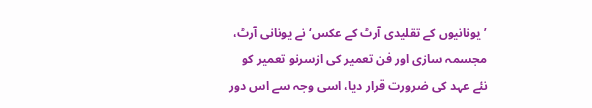’یونانیوں کے تقلیدی آرٹ کے عکس‘ نے یونانی آرٹ، مجسمہ سازی اور فن تعمیر کی ازسرنو تعمیر کو نئے عہد کی ضرورت قرار دیا، اسی وجہ سے اس دور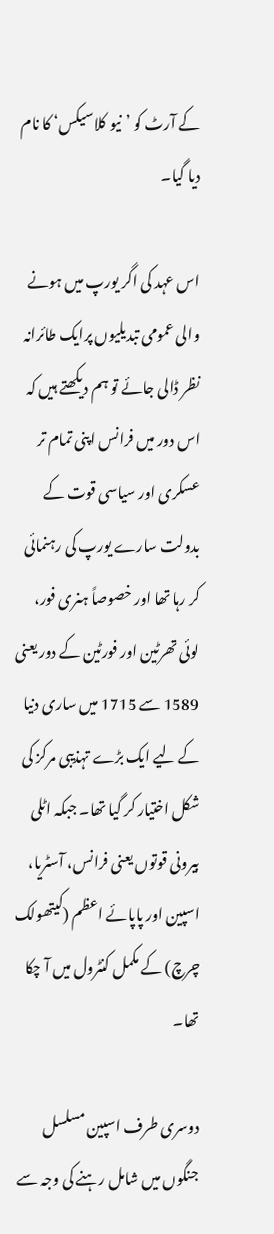کے آرٹ کو ’نیو کلاسیکس‘ کا نام دیا گیا۔

اس عہد کی اگر یورپ میں ہونے والی عمومی تبدیلیوں پرایک طائرانہ نظر ڈالی جائے تو ہم دیکھتے ہیں کہ اس دور میں فرانس اپنی تمام تر عسکری اور سیاسی قوت کے بدولت سارے یورپ کی رہنمائی کر رہا تھا اور خصوصاً ہنری فور، لوئی تھرٹین اور فورٹین کے دور یعنی 1589 سے 1715 میں ساری دنیا کے لیے ایک بڑے تہذیبی مرکز کی شکل اختیار کر گیا تھا۔ جبکہ اٹلی بیرونی قوتوں یعنی فرانس، آسٹریا، اسپین اور پاپائے اعظم (کیتھولک چرچ) کے مکمل کنٹرول میں آ چکا تھا۔

دوسری طرف اسپین مسلسل جنگوں میں شامل رہنے کی وجہ سے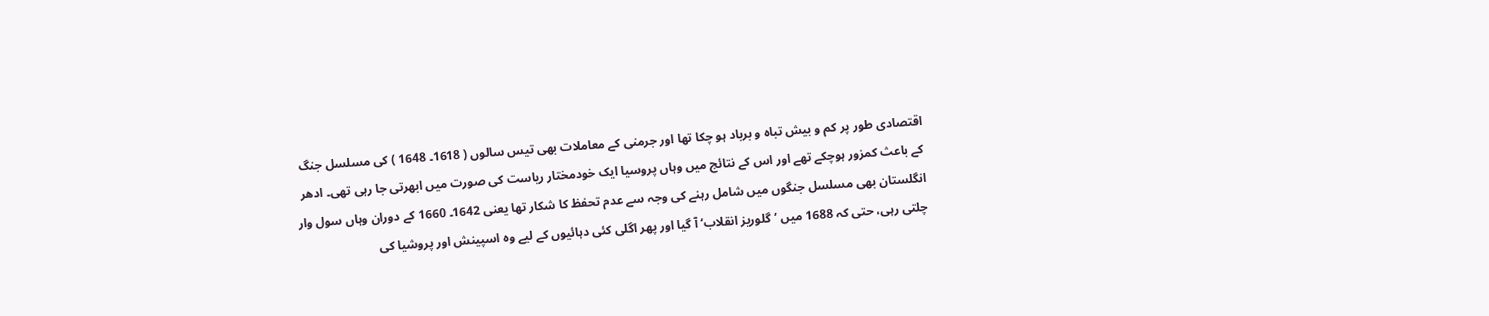اقتصادی طور پر کم و بیش تباہ و برباد ہو چکا تھا اور جرمنی کے معاملات بھی تیس سالوں ( 1618۔ 1648 ) کی مسلسل جنگ کے باعث کمزور ہوچکے تھے اور اس کے نتائج میں وہاں پروسیا ایک خودمختار ریاست کی صورت میں ابھرتی جا رہی تھی۔ ادھر انگلستان بھی مسلسل جنگوں میں شامل رہنے کی وجہ سے عدم تحفظ کا شکار تھا یعنی 1642۔ 1660 کے دوران وہاں سول وار چلتی رہی، حتی کہ 1688 میں ’گلوریز انقلاب‘ آ گیا اور پھر اگلی کئی دہائیوں کے لیے وہ اسپینش اور پروشیا کی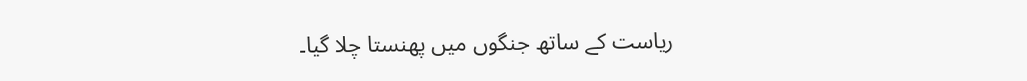ریاست کے ساتھ جنگوں میں پھنستا چلا گیا۔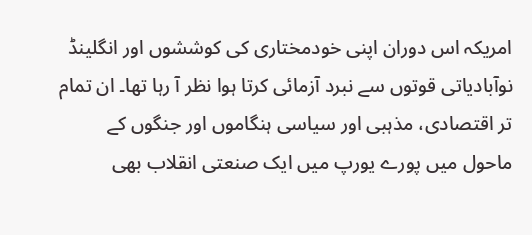امریکہ اس دوران اپنی خودمختاری کی کوششوں اور انگلینڈ نوآبادیاتی قوتوں سے نبرد آزمائی کرتا ہوا نظر آ رہا تھا۔ ان تمام تر اقتصادی، مذہبی اور سیاسی ہنگاموں اور جنگوں کے ماحول میں پورے یورپ میں ایک صنعتی انقلاب بھی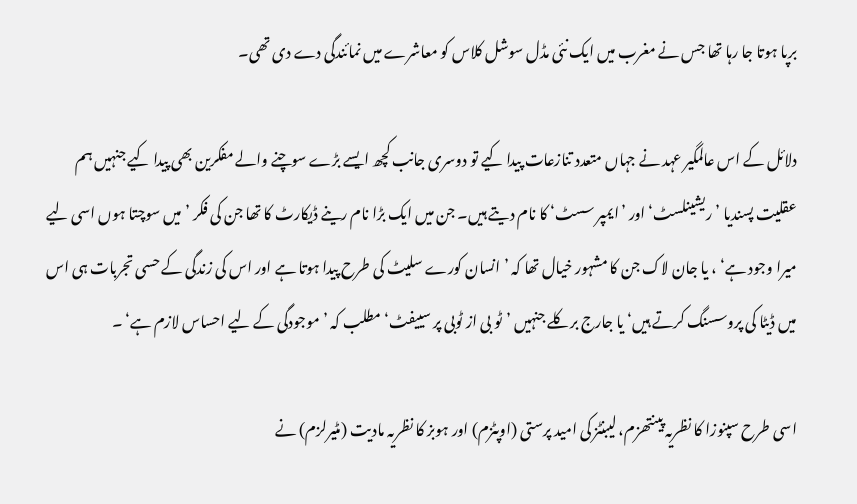برپا ہوتا جا رہا تھا جس نے مغرب میں ایک نئی مڈل سوشل کلاس کو معاشرے میں نمائندگی دے دی تھی۔

دلائل کے اس عالمگیر عہد نے جہاں متعدد تنازعات پیدا کیے تو دوسری جانب کچھ ایسے بڑے سوچنے والے مفکرین بھی پیدا کیے جنہیں ہم عقلیت پسندیا ’ریشینلسٹ‘ اور ’ایمپر سسٹ‘ کا نام دیتے ہیں۔ جن میں ایک بڑا نام رینے ڈیکارٹ کا تھا جن کی فکر ’میں سوچتا ہوں اسی لیے میرا وجود ہے‘ ، یا جان لاک جن کا مشہور خیال تھا کہ ’انسان کورے سلیٹ کی طرح پیدا ہوتا ہے اور اس کی زندگی کے حسی تجربات ہی اس میں ڈیٹا کی پروسسنگ کرتے ہیں‘ یا جارج برکلے جنہیں ’ٹو بی از ٹوبی پر سییفٹ‘ مطلب کہ ’موجودگی کے لیے احساس لازم ہے‘ ۔

اسی طرح سپنوزا کا نظریہ پینتھزم، لیبنٹز کی امید پرستی (اوپٹزم) اور ہوبز کا نظریہ مادیت (مٹیرلزم) نے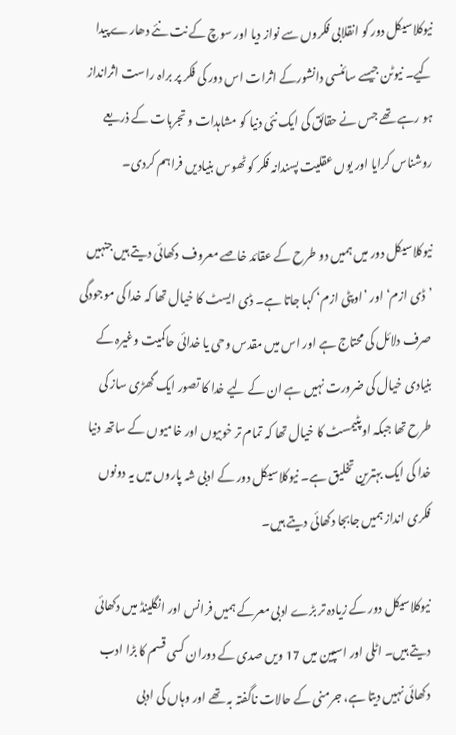نیوکلاسیکل دور کو انقلابی فکروں سے نواز دیا اور سوچ کے نت نئے دھارے پیدا کیے۔ نیوٹن جیسے سائنسی دانشورکے اثرات اس دور کی فکر پر براہ راست اثرانداز ہو رہے تھے جس نے حقائق کی ایک نئی دنیا کو مشاہدات و تجربات کے ذریعے روشناس کرایا اور یوں عقلیت پسندانہ فکر کو ٹھوس بنیادیں فراہم کردی۔

نیوکلاسیکل دور میں ہمیں دو طرح کے عقائد خاصے معروف دکھائی دیتے ہیں جنہیں ’ڈی ازم‘ اور ’اوپٹی ازم‘ کہا جاتا ہے۔ ڈی ایسٹ کا خیال تھا کہ خدا کی موجودگی صرف دلائل کی محتاج ہے اور اس میں مقدس وحی یا خدائی حاکمیت وغیرہ کے بنیادی خیال کی ضرورت نہیں ہے ان کے لیے خدا کا تصور ایک گھڑی ساز کی طرح تھا جبکہ اوپٹیمسٹ کا خیال تھا کہ تمام تر خوبیوں اور خامیوں کے ساتھ دنیا خدا کی ایک بہترین تخلیق ہے۔ نیوکلاسیکل دور کے ادبی شہ پاروں میں یہ دونوں فکری انداز ہمیں جابجا دکھائی دیتے ہیں۔

نیوکلاسیکل دور کے زیادہ تر بڑے ادبی معرکے ہمیں فرانس اور انگلینڈ میں دکھائی دیتے ہیں۔ اٹلی اور اسپین میں 17 ویں صدی کے دوران کسی قسم کا بڑا ادب دکھائی نہیں دیتا ہے، جرمنی کے حالات ناگفتہ بہ تھے اور وہاں کی ادبی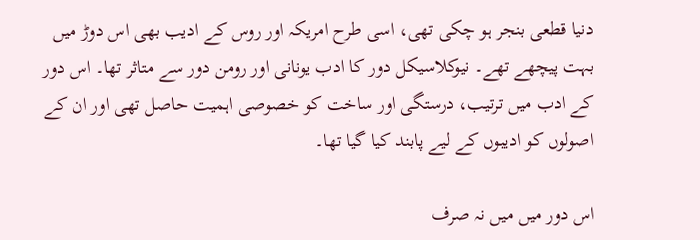دنیا قطعی بنجر ہو چکی تھی، اسی طرح امریکہ اور روس کے ادیب بھی اس دوڑ میں بہت پیچھے تھے۔ نیوکلاسیکل دور کا ادب یونانی اور رومن دور سے متاثر تھا۔ اس دور کے ادب میں ترتیب، درستگی اور ساخت کو خصوصی اہمیت حاصل تھی اور ان کے اصولوں کو ادیبوں کے لیے پابند کیا گیا تھا۔

اس دور میں میں نہ صرف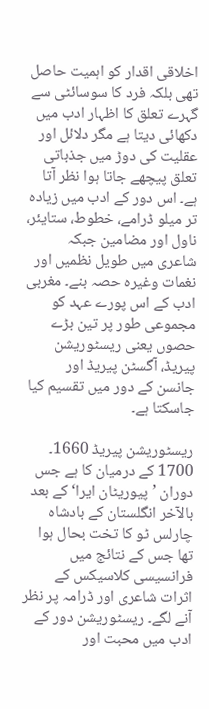اخلاقی اقدار کو اہمیت حاصل تھی بلکہ فرد کا سوسائٹی سے گہرے تعلق کا اظہار ادب میں دکھائی دیتا ہے مگر دلائل اور عقلیت کی دوڑ میں جذباتی تعلق پیچھے جاتا ہوا نظر آتا ہے۔ اس دور کے ادب میں زیادہ تر میلو ڈرامے، خطوط، ستایئر، ناول اور مضامین جبکہ شاعری میں طویل نظمیں اور نغمات وغیرہ حصہ بنے۔ مغربی ادب کے اس پورے عہد کو مجموعی طور پر تین بڑے حصوں یعنی ریسٹوریشن پیریڈ، آگسٹن پیریڈ اور جانسن کے دور میں تقسیم کیا جاسکتا ہے۔

ریسٹوریشن پیریڈ 1660۔ 1700 کے درمیان کا ہے جس دوران ’پیوریٹان ایرا‘ کے بعد بالآخر انگلستان کے بادشاہ چارلس ٹو کا تخت بحال ہوا تھا جس کے نتائج میں فرانسیسی کلاسیکس کے اثرات شاعری اور ڈرامہ پر نظر آنے لگے۔ ریسٹوریشن دور کے ادب میں محبت اور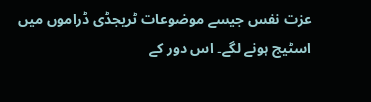عزت نفس جیسے موضوعات ٹریجڈی ڈراموں میں اسٹیج ہونے لگے۔ اس دور کے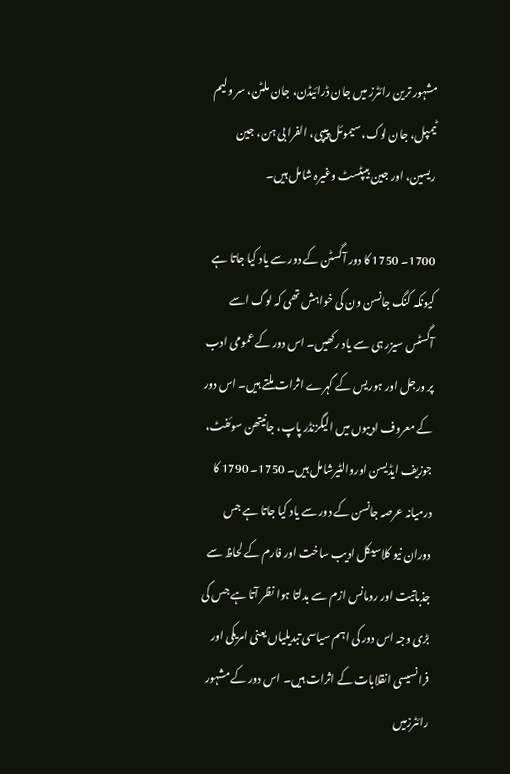مشہور ترین رائٹرز میں جان ڈرائیڈن، جان ملٹن، سر ولیم ٹیمپل، جان لوک، سیموئل پیپی، الفرا بی ہن، جین ریسین، اور جین بیپٹسٹ وغیرہ شامل ہیں۔

1700۔ 1750 کا دور آگسٹن کے دور سے یاد کیا جاتا ہے کیونکہ کنگ جانسن ون کی خواہش تھی کہ لوگ اسے آگسٹس سیزر ہی سے یاد رکھیں۔ اس دور کے عمومی ادب پر ورجل اور ہوریس کے گہرے اثرات ملتے ہیں۔ اس دور کے معروف ادیبوں میں الیگزنڈر پاپ، جانیتھن سوئفٹ، جوزیف ایڈیسن اوروالٹیرشامل ہیں۔ 1750۔ 1790 کا درمیانہ عرصہ جانسن کے دور سے یاد کیا جاتا ہے جس دوران نیو کلاسیکل ادیب ساخت اور فارم کے لحاظ سے جذباتیت اور رومانس ازم سے بدلتا ہوا نظر آتا ہے جس کی بڑی وجہ اس دور کی اہم سیاسی تبدیلیاں یعنی امریکی اور فرانسیسی انقلابات کے اثرات ہیں۔ اس دور کے مشہور رائٹرزمیں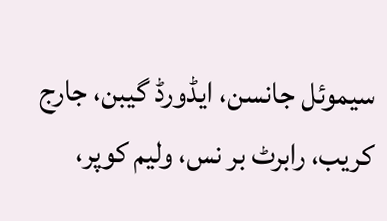سیموئل جانسن، ایڈورڈ گیبن، جارج کریب، رابرٹ بر نس، ولیم کوپر،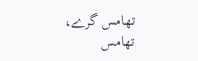تھامس گرے، تھامس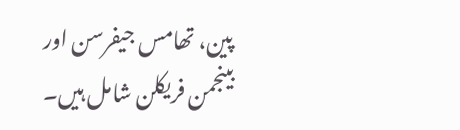پین، تھامس جیفرسن اور بینجمن فریکلن شامل ہیں۔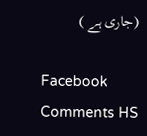(جاری ہے )

Facebook Comments HS